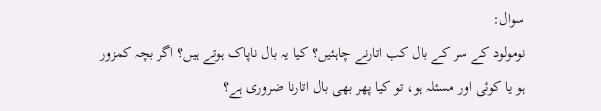سوال:
نومولود کے سر کے بال کب اتارنے چاہئیں؟ کیا یہ بال ناپاک ہوتے ہیں؟ اگر بچہ کمزور ہو یا کوئی اور مسئلہ ہو، تو کیا پھر بھی بال اتارنا ضروری ہے؟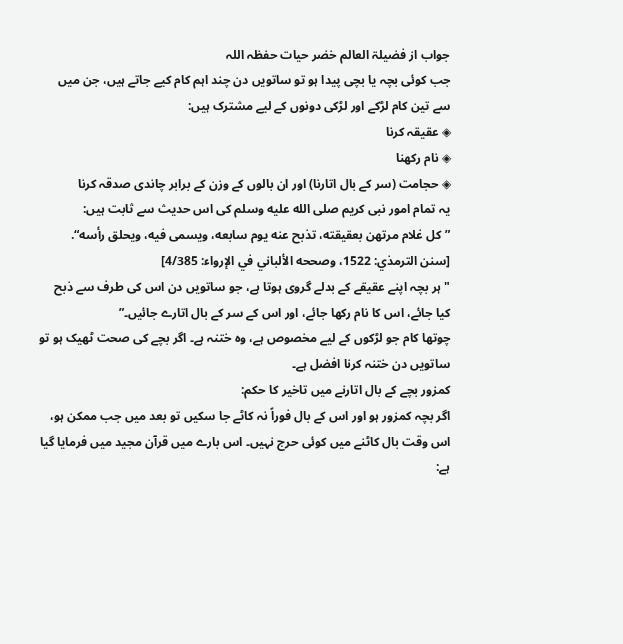جواب از فضیلۃ العالم خضر حیات حفظہ اللہ
جب کوئی بچہ یا بچی پیدا ہو تو ساتویں دن چند اہم کام کیے جاتے ہیں، جن میں سے تین کام لڑکے اور لڑکی دونوں کے لیے مشترک ہیں:
◈ عقیقہ کرنا
◈ نام رکھنا
◈ حجامت (سر کے بال اتارنا) اور ان بالوں کے وزن کے برابر چاندی صدقہ کرنا
یہ تمام امور نبی کریم صلى الله عليه وسلم کی اس حدیث سے ثابت ہیں:
”كل غلام مرتهن بعقيقته، تذبح عنه يوم سابعه، ويسمى فيه، ويحلق رأسه“.
[سنن الترمذي: 1522، وصححه الألباني في الإرواء: 4/385]
"ہر بچہ اپنے عقیقے کے بدلے گروی ہوتا ہے، جو ساتویں دن اس کی طرف سے ذبح کیا جائے، اس کا نام رکھا جائے، اور اس کے سر کے بال اتارے جائیں۔”
چوتھا کام جو لڑکوں کے لیے مخصوص ہے، وہ ختنہ ہے۔ اگر بچے کی صحت ٹھیک ہو تو ساتویں دن ختنہ کرنا افضل ہے۔
کمزور بچے کے بال اتارنے میں تاخیر کا حکم:
اگر بچہ کمزور ہو اور اس کے بال فوراً نہ کاٹے جا سکیں تو بعد میں جب ممکن ہو، اس وقت بال کاٹنے میں کوئی حرج نہیں۔ اس بارے میں قرآن مجید میں فرمایا گیا ہے: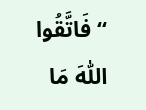“فَاتَّقُوا اللّٰهَ مَا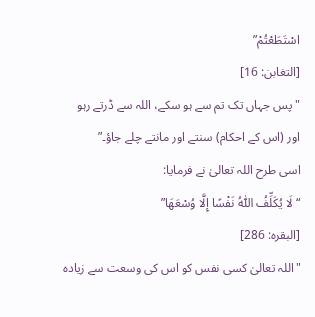اسْتَطَعْتُمْ”
[التغابن: 16]
"پس جہاں تک تم سے ہو سکے، اللہ سے ڈرتے رہو اور (اس کے احکام) سنتے اور مانتے چلے جاؤ۔”
اسی طرح اللہ تعالیٰ نے فرمایا:
“لَا يُكَلِّفُ اللّٰهُ نَفْسًا إِلَّا وُسْعَهَا”
[البقرہ: 286]
"اللہ تعالیٰ کسی نفس کو اس کی وسعت سے زیادہ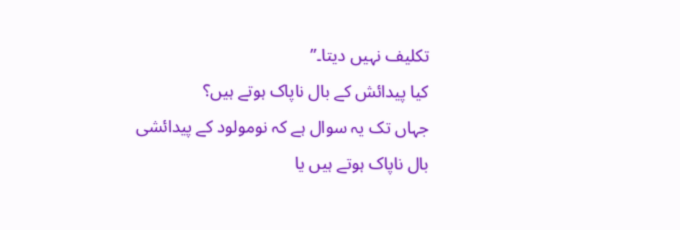تکلیف نہیں دیتا۔”
کیا پیدائش کے بال ناپاک ہوتے ہیں؟
جہاں تک یہ سوال ہے کہ نومولود کے پیدائشی بال ناپاک ہوتے ہیں یا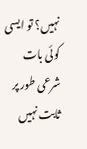نہیں؟ تو ایسی کوئی بات شرعی طور پر ثابت نہیں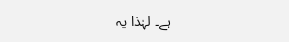ہے۔ لہٰذا یہ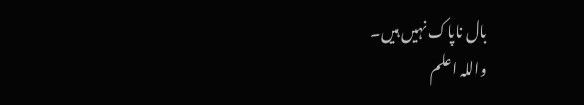بال ناپاک نہیں ہیں۔
واللہ اعلم